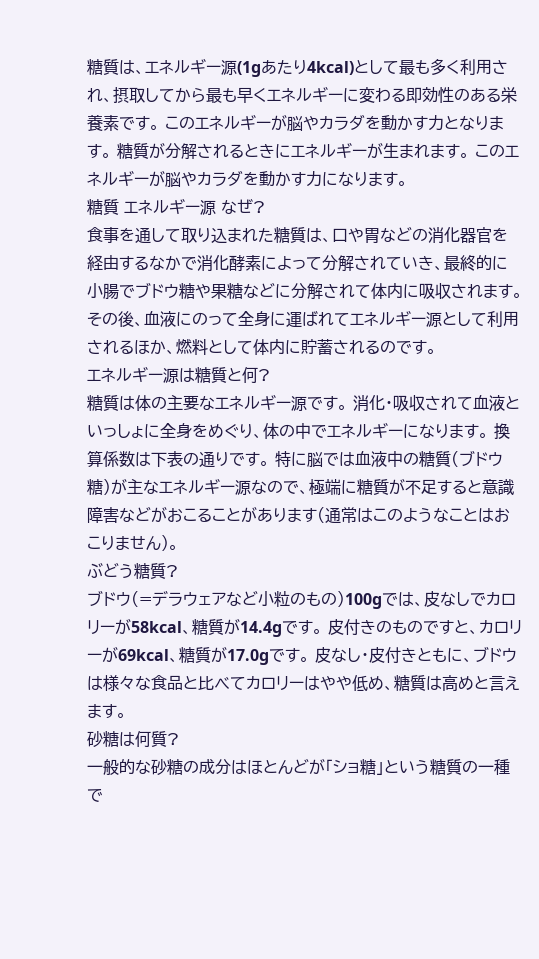糖質は、エネルギー源(1gあたり4kcal)として最も多く利用され、摂取してから最も早くエネルギーに変わる即効性のある栄養素です。 このエネルギーが脳やカラダを動かす力となります。 糖質が分解されるときにエネルギーが生まれます。 このエネルギーが脳やカラダを動かす力になります。
糖質 エネルギー源 なぜ?
食事を通して取り込まれた糖質は、口や胃などの消化器官を経由するなかで消化酵素によって分解されていき、最終的に小腸でブドウ糖や果糖などに分解されて体内に吸収されます。 その後、血液にのって全身に運ばれてエネルギー源として利用されるほか、燃料として体内に貯蓄されるのです。
エネルギー源は糖質と何?
糖質は体の主要なエネルギー源です。 消化・吸収されて血液といっしょに全身をめぐり、体の中でエネルギーになります。 換算係数は下表の通りです。 特に脳では血液中の糖質(ブドウ糖)が主なエネルギー源なので、極端に糖質が不足すると意識障害などがおこることがあります(通常はこのようなことはおこりません)。
ぶどう糖質?
ブドウ(=デラウェアなど小粒のもの)100gでは、皮なしでカロリーが58kcal、糖質が14.4gです。 皮付きのものですと、カロリーが69kcal、糖質が17.0gです。 皮なし・皮付きともに、ブドウは様々な食品と比べてカロリーはやや低め、糖質は高めと言えます。
砂糖は何質?
一般的な砂糖の成分はほとんどが「ショ糖」という糖質の一種で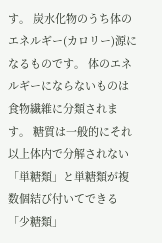す。 炭水化物のうち体のエネルギー(カロリー)源になるものです。 体のエネルギーにならないものは食物繊維に分類されます。 糖質は一般的にそれ以上体内で分解されない「単糖類」と単糖類が複数個結び付いてできる「少糖類」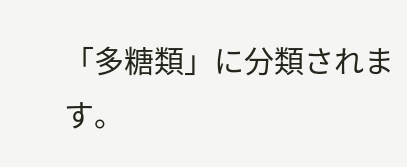「多糖類」に分類されます。